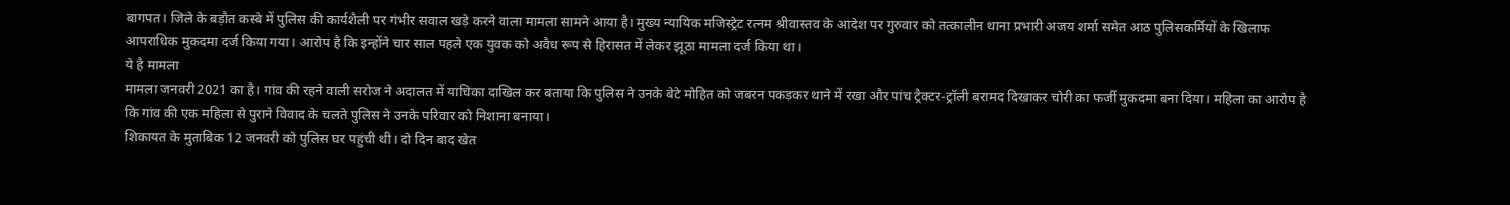बागपत। जिले के बड़ौत कस्बे में पुलिस की कार्यशैली पर गंभीर सवाल खड़े करने वाला मामला सामने आया है। मुख्य न्यायिक मजिस्ट्रेट रत्नम श्रीवास्तव के आदेश पर गुरुवार को तत्कालीन थाना प्रभारी अजय शर्मा समेत आठ पुलिसकर्मियों के खिलाफ आपराधिक मुकदमा दर्ज किया गया। आरोप है कि इन्होंने चार साल पहले एक युवक को अवैध रूप से हिरासत में लेकर झूठा मामला दर्ज किया था।
ये है मामला
मामला जनवरी 2021 का है। गांव की रहने वाली सरोज ने अदालत में याचिका दाखिल कर बताया कि पुलिस ने उनके बेटे मोहित को जबरन पकड़कर थाने में रखा और पांच ट्रैक्टर-ट्रॉली बरामद दिखाकर चोरी का फर्जी मुकदमा बना दिया। महिला का आरोप है कि गांव की एक महिला से पुराने विवाद के चलते पुलिस ने उनके परिवार को निशाना बनाया।
शिकायत के मुताबिक 12 जनवरी को पुलिस घर पहुंची थी। दो दिन बाद खेत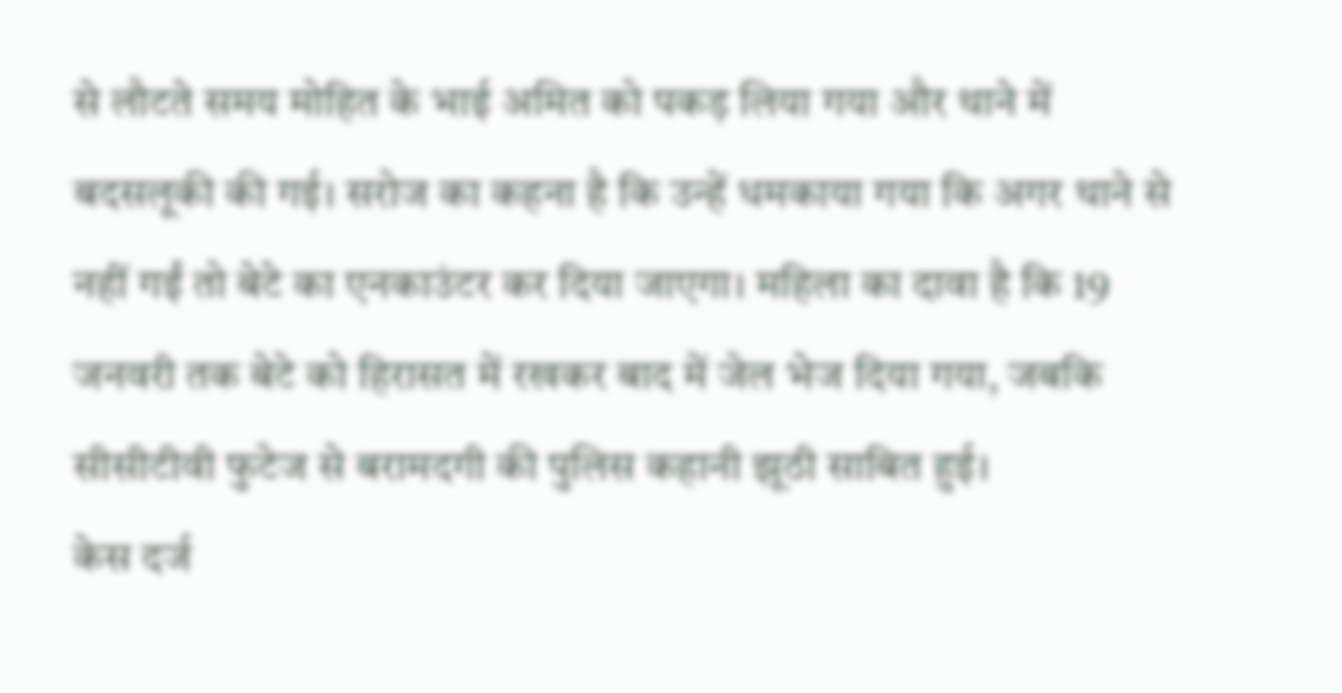से लौटते समय मोहित के भाई अमित को पकड़ लिया गया और थाने में बदसलूकी की गई। सरोज का कहना है कि उन्हें धमकाया गया कि अगर थाने से नहीं गईं तो बेटे का एनकाउंटर कर दिया जाएगा। महिला का दावा है कि 19 जनवरी तक बेटे को हिरासत में रखकर बाद में जेल भेज दिया गया, जबकि सीसीटीवी फुटेज से बरामदगी की पुलिस कहानी झूठी साबित हुई।
केस दर्ज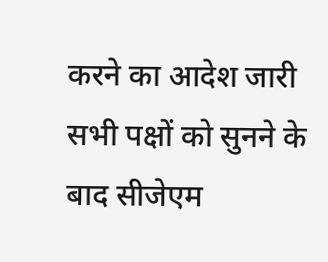करने का आदेश जारी
सभी पक्षों को सुनने के बाद सीजेएम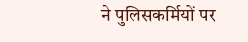ने पुलिसकर्मियों पर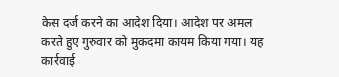केस दर्ज करने का आदेश दिया। आदेश पर अमल करते हुए गुरुवार को मुकदमा कायम किया गया। यह कार्रवाई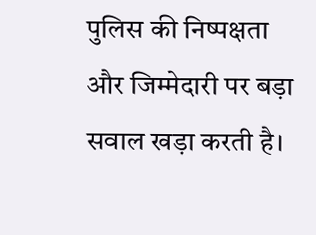पुलिस की निष्पक्षता और जिम्मेदारी पर बड़ा सवाल खड़ा करती है।